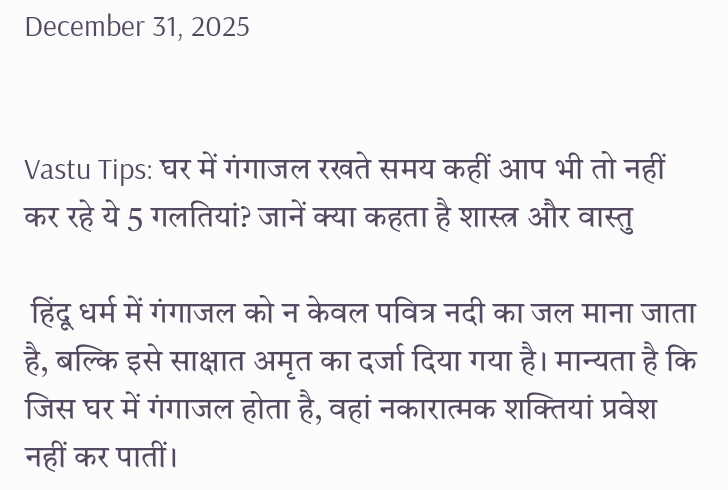December 31, 2025


Vastu Tips: घर में गंगाजल रखते समय कहीं आप भी तो नहीं कर रहे ये 5 गलतियां? जानें क्या कहता है शास्त्र और वास्तु

 हिंदू धर्म में गंगाजल को न केवल पवित्र नदी का जल माना जाता है, बल्कि इसे साक्षात अमृत का दर्जा दिया गया है। मान्यता है कि जिस घर में गंगाजल होता है, वहां नकारात्मक शक्तियां प्रवेश नहीं कर पातीं।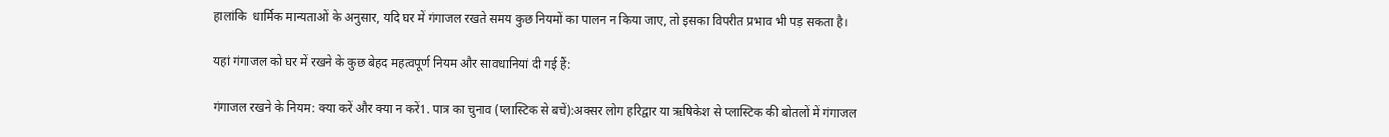हालांकि  धार्मिक मान्यताओं के अनुसार, यदि घर में गंगाजल रखते समय कुछ नियमों का पालन न किया जाए, तो इसका विपरीत प्रभाव भी पड़ सकता है।

यहां गंगाजल को घर में रखने के कुछ बेहद महत्वपूर्ण नियम और सावधानियां दी गई हैं:

गंगाजल रखने के नियम: क्या करें और क्या न करें1. पात्र का चुनाव (प्लास्टिक से बचें):अक्सर लोग हरिद्वार या ऋषिकेश से प्लास्टिक की बोतलों में गंगाजल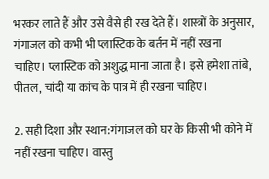भरकर लाते हैं और उसे वैसे ही रख देते हैं। शास्त्रों के अनुसार, गंगाजल को कभी भी प्लास्टिक के बर्तन में नहीं रखना चाहिए। प्लास्टिक को अशुद्ध माना जाता है। इसे हमेशा तांबे, पीतल, चांदी या कांच के पात्र में ही रखना चाहिए।

2. सही दिशा और स्थान:गंगाजल को घर के किसी भी कोने में नहीं रखना चाहिए। वास्तु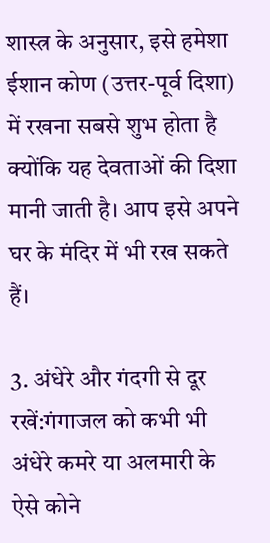शास्त्र के अनुसार, इसे हमेशा ईशान कोण (उत्तर-पूर्व दिशा) में रखना सबसे शुभ होता है क्योंकि यह देवताओं की दिशा मानी जाती है। आप इसे अपने घर के मंदिर में भी रख सकते हैं।

3. अंधेरे और गंदगी से दूर रखें:गंगाजल को कभी भी अंधेरे कमरे या अलमारी के ऐसे कोने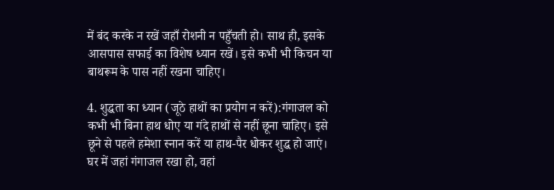में बंद करके न रखें जहाँ रोशनी न पहुँचती हो। साथ ही, इसके आसपास सफाई का विशेष ध्यान रखें। इसे कभी भी किचन या बाथरूम के पास नहीं रखना चाहिए।

4. शुद्धता का ध्यान (जूठे हाथों का प्रयोग न करें):गंगाजल को कभी भी बिना हाथ धोए या गंदे हाथों से नहीं छूना चाहिए। इसे छूने से पहले हमेशा स्नान करें या हाथ-पैर धोकर शुद्ध हो जाएं। घर में जहां गंगाजल रखा हो, वहां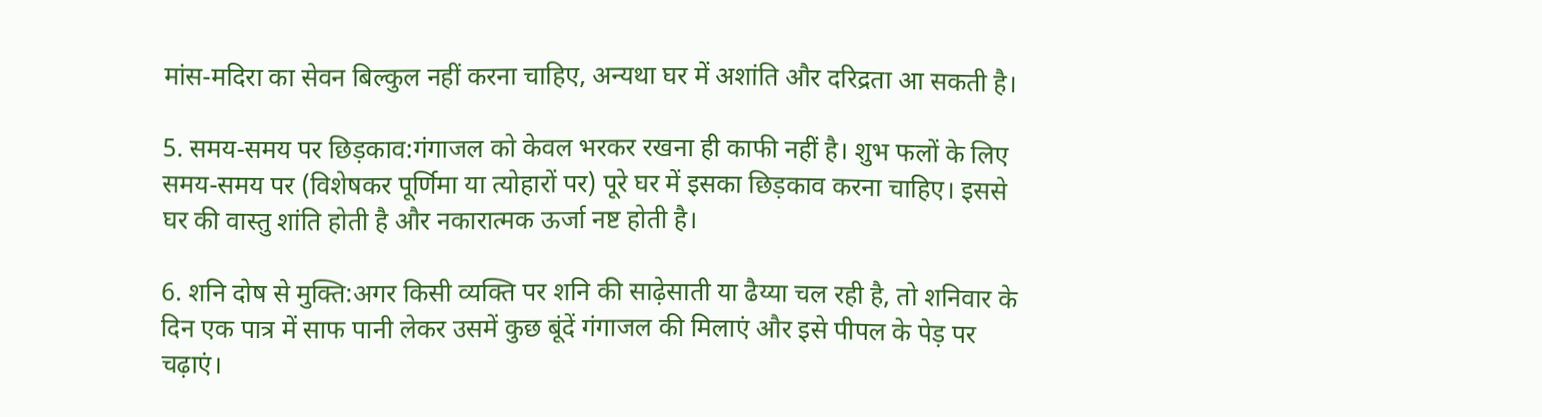मांस-मदिरा का सेवन बिल्कुल नहीं करना चाहिए, अन्यथा घर में अशांति और दरिद्रता आ सकती है।

5. समय-समय पर छिड़काव:गंगाजल को केवल भरकर रखना ही काफी नहीं है। शुभ फलों के लिए समय-समय पर (विशेषकर पूर्णिमा या त्योहारों पर) पूरे घर में इसका छिड़काव करना चाहिए। इससे घर की वास्तु शांति होती है और नकारात्मक ऊर्जा नष्ट होती है।

6. शनि दोष से मुक्ति:अगर किसी व्यक्ति पर शनि की साढ़ेसाती या ढैय्या चल रही है, तो शनिवार के दिन एक पात्र में साफ पानी लेकर उसमें कुछ बूंदें गंगाजल की मिलाएं और इसे पीपल के पेड़ पर चढ़ाएं।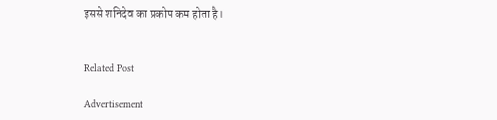इससे शनिदेव का प्रकोप कम होता है।


Related Post

Advertisement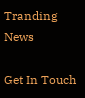Tranding News

Get In Touch